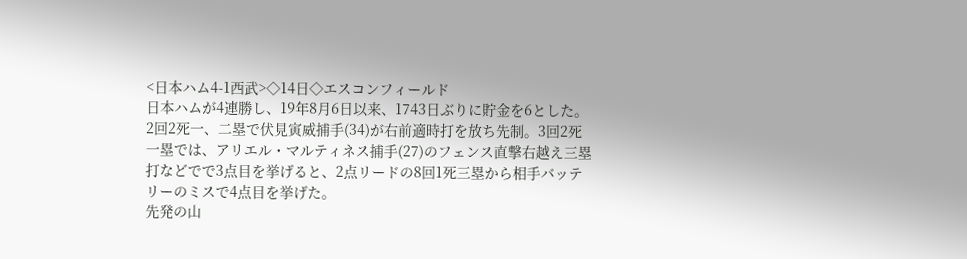<日本ハム4-1西武>◇14日◇エスコンフィールド
日本ハムが4連勝し、19年8月6日以来、1743日ぶりに貯金を6とした。
2回2死一、二塁で伏見寅威捕手(34)が右前適時打を放ち先制。3回2死一塁では、アリエル・マルティネス捕手(27)のフェンス直撃右越え三塁打などでで3点目を挙げると、2点リードの8回1死三塁から相手バッテリーのミスで4点目を挙げた。
先発の山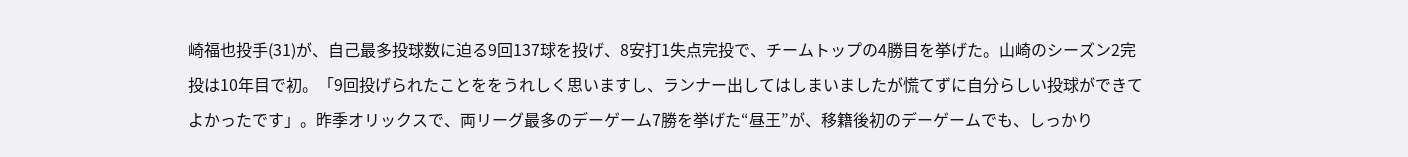崎福也投手(31)が、自己最多投球数に迫る9回137球を投げ、8安打1失点完投で、チームトップの4勝目を挙げた。山崎のシーズン2完投は10年目で初。「9回投げられたことををうれしく思いますし、ランナー出してはしまいましたが慌てずに自分らしい投球ができてよかったです」。昨季オリックスで、両リーグ最多のデーゲーム7勝を挙げた“昼王”が、移籍後初のデーゲームでも、しっかり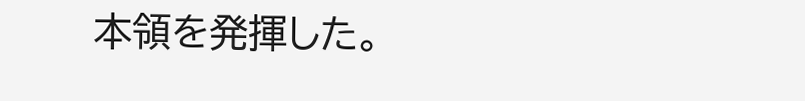本領を発揮した。